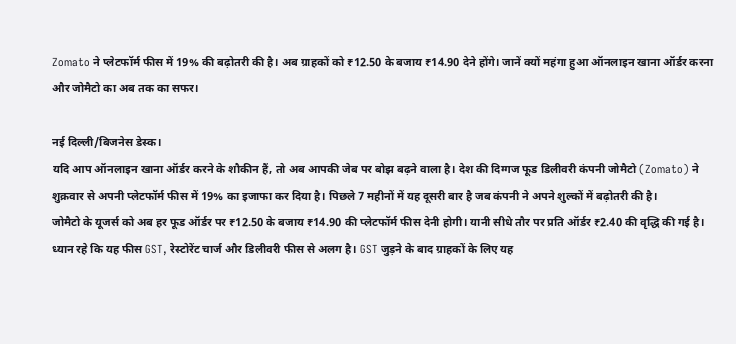Zomato ने प्लेटफॉर्म फीस में 19% की बढ़ोतरी की है। अब ग्राहकों को ₹12.50 के बजाय ₹14.90 देने होंगे। जानें क्यों महंगा हुआ ऑनलाइन खाना ऑर्डर करना और जोमैटो का अब तक का सफर।

नई दिल्ली/बिजनेस डेस्क।
यदि आप ऑनलाइन खाना ऑर्डर करने के शौकीन हैं, तो अब आपकी जेब पर बोझ बढ़ने वाला है। देश की दिग्गज फूड डिलीवरी कंपनी जोमैटो (Zomato) ने शुक्रवार से अपनी प्लेटफॉर्म फीस में 19% का इजाफा कर दिया है। पिछले 7 महीनों में यह दूसरी बार है जब कंपनी ने अपने शुल्कों में बढ़ोतरी की है।
जोमैटो के यूजर्स को अब हर फूड ऑर्डर पर ₹12.50 के बजाय ₹14.90 की प्लेटफॉर्म फीस देनी होगी। यानी सीधे तौर पर प्रति ऑर्डर ₹2.40 की वृद्धि की गई है। ध्यान रहे कि यह फीस GST, रेस्टोरेंट चार्ज और डिलीवरी फीस से अलग है। GST जुड़ने के बाद ग्राहकों के लिए यह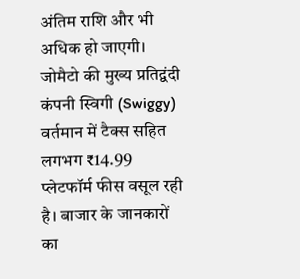अंतिम राशि और भी अधिक हो जाएगी।
जोमैटो की मुख्य प्रतिद्वंदी कंपनी स्विगी (Swiggy) वर्तमान में टैक्स सहित लगभग ₹14.99 प्लेटफॉर्म फीस वसूल रही है। बाजार के जानकारों का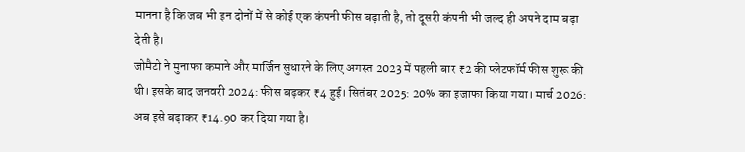मानना है कि जब भी इन दोनों में से कोई एक कंपनी फीस बढ़ाती है, तो दूसरी कंपनी भी जल्द ही अपने दाम बढ़ा देती है।
जोमैटो ने मुनाफा कमाने और मार्जिन सुधारने के लिए अगस्त 2023 में पहली बार ₹2 की प्लेटफॉर्म फीस शुरू की थी। इसके बाद जनवरी 2024: फीस बढ़कर ₹4 हुई। सितंबर 2025: 20% का इजाफा किया गया। मार्च 2026: अब इसे बढ़ाकर ₹14.90 कर दिया गया है।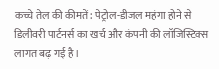कच्चे तेल की कीमतें: पेट्रोल-डीजल महंगा होने से डिलीवरी पार्टनर्स का खर्च और कंपनी की लॉजिस्टिक्स लागत बढ़ गई है।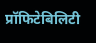प्रॉफिटेबिलिटी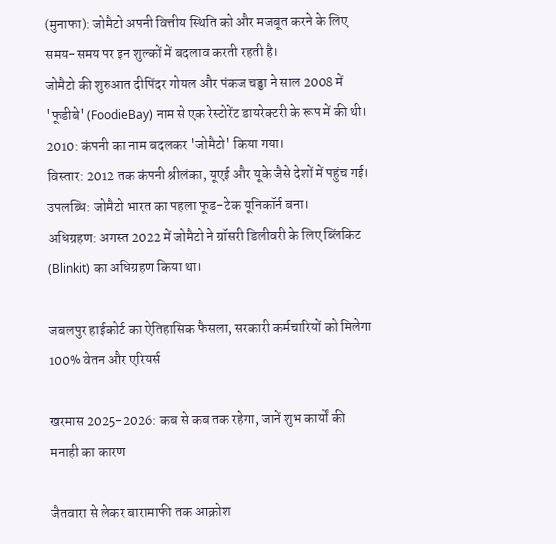(मुनाफा): जोमैटो अपनी वित्तीय स्थिति को और मजबूत करने के लिए समय-समय पर इन शुल्कों में बदलाव करती रहती है।
जोमैटो की शुरुआत दीपिंदर गोयल और पंकज चड्ढा ने साल 2008 में 'फूडीबे' (FoodieBay) नाम से एक रेस्टोरेंट डायरेक्टरी के रूप में की थी।
2010: कंपनी का नाम बदलकर 'जोमैटो' किया गया।
विस्तार: 2012 तक कंपनी श्रीलंका, यूएई और यूके जैसे देशों में पहुंच गई।
उपलब्धि: जोमैटो भारत का पहला फूड-टेक यूनिकॉर्न बना।
अधिग्रहण: अगस्त 2022 में जोमैटो ने ग्रॉसरी डिलीवरी के लिए ब्लिंकिट (Blinkit) का अधिग्रहण किया था।

जबलपुर हाईकोर्ट का ऐतिहासिक फैसला, सरकारी कर्मचारियों को मिलेगा 100% वेतन और एरियर्स

खरमास 2025-2026: कब से कब तक रहेगा, जानें शुभ कार्यों की मनाही का कारण

जैतवारा से लेकर बारामाफी तक आक्रोश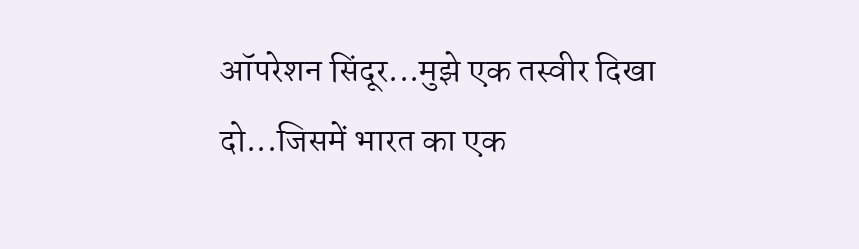ऑपरेशन सिंदूर...मुझे एक तस्वीर दिखा दो...जिसमें भारत का एक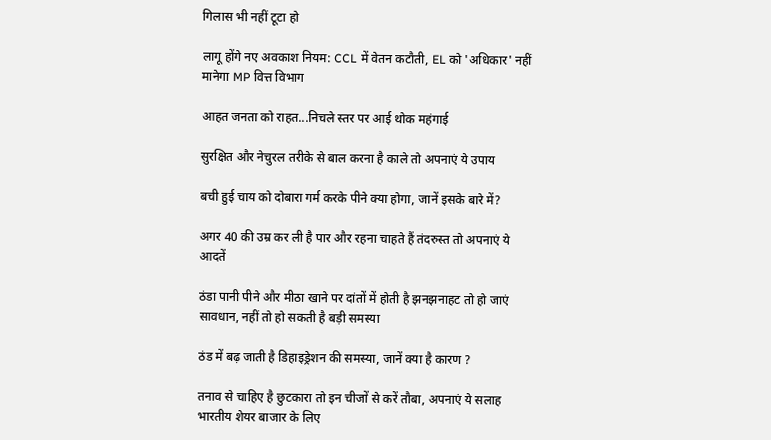गिलास भी नहीं टूटा हो

लागू होंगे नए अवकाश नियम: CCL में वेतन कटौती, EL को 'अधिकार' नहीं मानेगा MP वित्त विभाग

आहत जनता को राहत...निचले स्तर पर आई थोक महंगाई

सुरक्षित और नेचुरल तरीके से बाल करना है काले तो अपनाएं ये उपाय

बची हुई चाय को दोबारा गर्म करके पीने क्या होगा, जानें इसके बारे में?

अगर 40 की उम्र कर ली है पार और रहना चाहते हैं तंदरुस्त तो अपनाएं ये आदतें

ठंडा पानी पीने और मीठा खाने पर दांतों में होती है झनझनाहट तो हो जाएं सावधान, नहीं तो हो सकती है बड़ी समस्या

ठंड में बढ़ जाती है डिहाइड्रेशन की समस्या, जानें क्या है कारण ?

तनाव से चाहिए है छुटकारा तो इन चीजों से करें तौबा, अपनाएं ये सलाह
भारतीय शेयर बाजार के लिए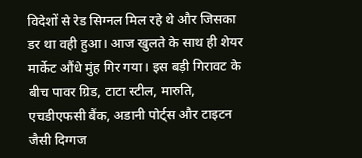विदेशों से रेड सिग्नल मिल रहे थे और जिसका डर था वही हुआ। आज खुलते के साथ ही शेयर मार्केट औंधे मुंह गिर गया। इस बड़ी गिरावट के बीच पावर ग्रिड, टाटा स्टील, मारुति, एचडीएफसी बैंक, अडानी पोर्ट्स और टाइटन जैसी दिग्गज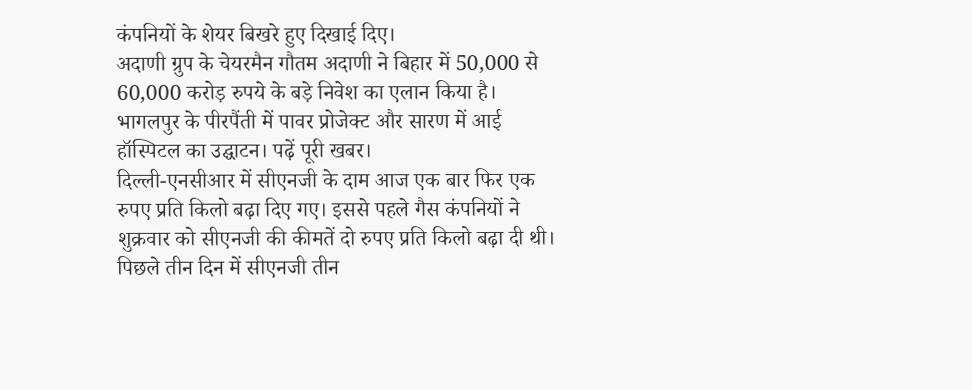कंपनियों के शेयर बिखरे हुए दिखाई दिए।
अदाणी ग्रुप के चेयरमैन गौतम अदाणी ने बिहार में 50,000 से 60,000 करोड़ रुपये के बड़े निवेश का एलान किया है। भागलपुर के पीरपैंती में पावर प्रोजेक्ट और सारण में आई हॉस्पिटल का उद्घाटन। पढ़ें पूरी खबर।
दिल्ली-एनसीआर में सीएनजी के दाम आज एक बार फिर एक रुपए प्रति किलो बढ़ा दिए गए। इससे पहले गैस कंपनियों ने शुक्रवार को सीएनजी की कीमतें दो रुपए प्रति किलो बढ़ा दी थी। पिछले तीन दिन में सीएनजी तीन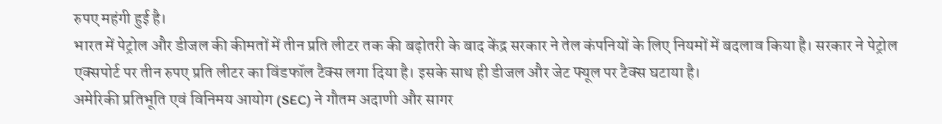रुपए महंगी हुई है।
भारत में पेट्रोल और डीजल की कीमतों में तीन प्रति लीटर तक की बढ़ोतरी के बाद केंद्र सरकार ने तेल कंपनियों के लिए नियमों में बदलाव किया है। सरकार ने पेट्रोल एक्सपोर्ट पर तीन रुपए प्रति लीटर का विंडफॉल टैक्स लगा दिया है। इसके साथ ही डीजल और जेट फ्यूल पर टैक्स घटाया है।
अमेरिकी प्रतिभूति एवं विनिमय आयोग (SEC) ने गौतम अदाणी और सागर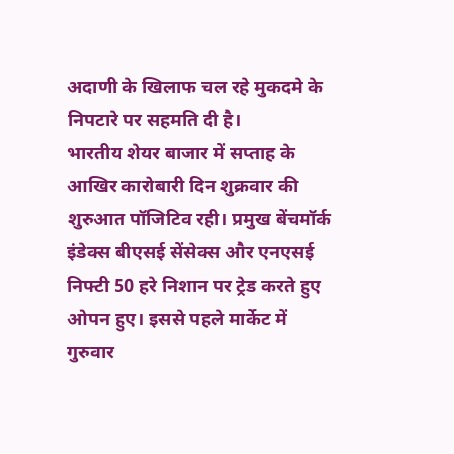अदाणी के खिलाफ चल रहे मुकदमे के निपटारे पर सहमति दी है।
भारतीय शेयर बाजार में सप्ताह के आखिर कारोबारी दिन शुक्रवार की शुरुआत पॉजिटिव रही। प्रमुख बेंचमॉर्क इंडेक्स बीएसई सेंसेक्स और एनएसई निफ्टी 50 हरे निशान पर ट्रेड करते हुए ओपन हुए। इससे पहले मार्केट में गुरुवार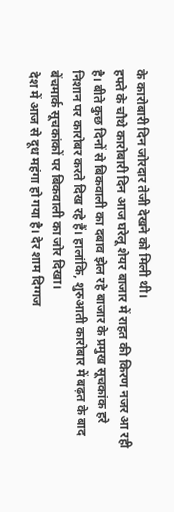के कारोबारी दिन जोरदार तेजी देखने को मिली थी।
हफ्ते के चौथे कारोबारी दिन आज घरेलू शेयर बाजार में राहत की किरण नजर आ रही है। बीते कुछ दिनों से बिकवाली का दबाव झेल रहे बाजार के प्रमुख सूचकांक हरे निशान पर कारोबर करते दिख रहे हैं। हालांकि, शुरुआती कारोबार में बढ़त के बाद बेंचमार्क सूचकांकों पर बिकवाली का जोर दिखा।
देश में आज से दूध महंगा हो गया है। देर शाम दिग्गज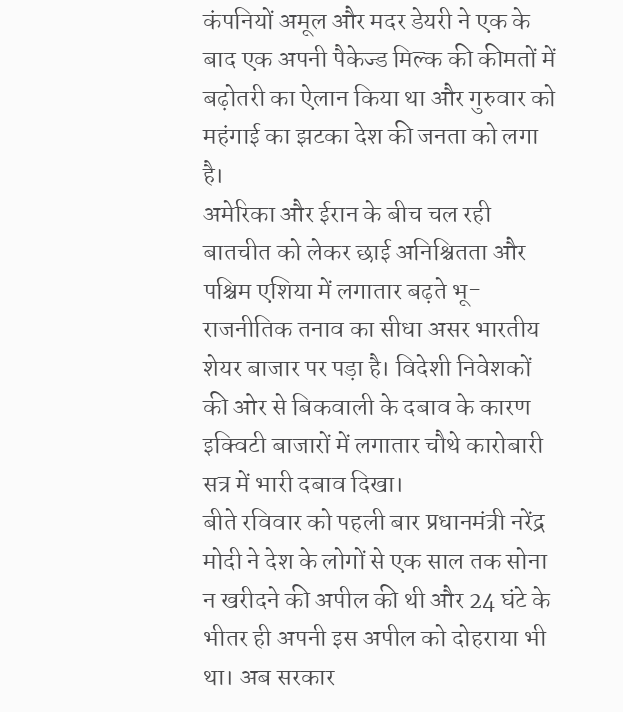कंपनियों अमूल और मदर डेयरी ने एक के बाद एक अपनी पैकेज्ड मिल्क की कीमतों में बढ़ोतरी का ऐलान किया था और गुरुवार को महंगाई का झटका देश की जनता को लगा है।
अमेरिका और ईरान के बीच चल रही बातचीत को लेकर छाई अनिश्चितता और पश्चिम एशिया में लगातार बढ़ते भू-राजनीतिक तनाव का सीधा असर भारतीय शेयर बाजार पर पड़ा है। विदेशी निवेशकों की ओर से बिकवाली के दबाव के कारण इक्विटी बाजारों में लगातार चौथे कारोबारी सत्र में भारी दबाव दिखा।
बीते रविवार को पहली बार प्रधानमंत्री नरेंद्र मोदी ने देश के लोगों से एक साल तक सोना न खरीदने की अपील की थी और 24 घंटे के भीतर ही अपनी इस अपील को दोहराया भी था। अब सरकार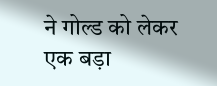ने गोल्ड को लेकर एक बड़ा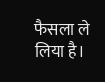फैसला ले लिया है।